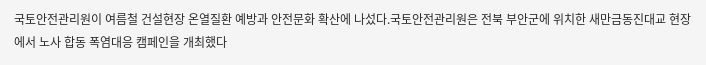국토안전관리원이 여름철 건설현장 온열질환 예방과 안전문화 확산에 나섰다.국토안전관리원은 전북 부안군에 위치한 새만금동진대교 현장에서 노사 합동 폭염대응 캠페인을 개최했다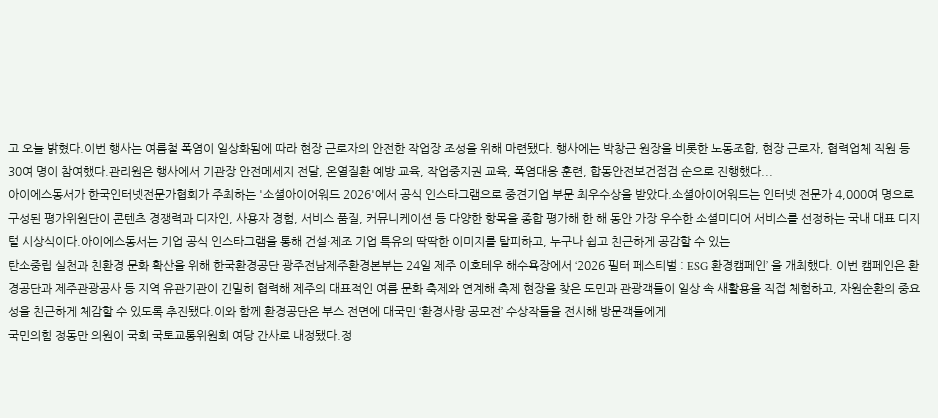고 오늘 밝혔다.이번 행사는 여름철 폭염이 일상화됨에 따라 현장 근로자의 안전한 작업장 조성을 위해 마련됐다. 행사에는 박창근 원장을 비롯한 노동조합, 현장 근로자, 협력업체 직원 등 30여 명이 참여했다.관리원은 행사에서 기관장 안전메세지 전달, 온열질환 예방 교육, 작업중지권 교육, 폭염대응 훈련, 합동안전보건점검 순으로 진행했다...
아이에스동서가 한국인터넷전문가협회가 주최하는 '소셜아이어워드 2026'에서 공식 인스타그램으로 중견기업 부문 최우수상을 받았다.소셜아이어워드는 인터넷 전문가 4,000여 명으로 구성된 평가위원단이 콘텐츠 경쟁력과 디자인, 사용자 경험, 서비스 품질, 커뮤니케이션 등 다양한 항목을 종합 평가해 한 해 동안 가장 우수한 소셜미디어 서비스를 선정하는 국내 대표 디지털 시상식이다.아이에스동서는 기업 공식 인스타그램을 통해 건설·제조 기업 특유의 딱딱한 이미지를 탈피하고, 누구나 쉽고 친근하게 공감할 수 있는
탄소중립 실천과 친환경 문화 확산을 위해 한국환경공단 광주전남제주환경본부는 24일 제주 이호테우 해수욕장에서 ‘2026 필터 페스티벌 : ESG 환경캠페인’ 을 개최했다. 이번 캠페인은 환경공단과 제주관광공사 등 지역 유관기관이 긴밀히 협력해 제주의 대표적인 여름 문화 축제와 연계해 축제 현장을 찾은 도민과 관광객들이 일상 속 새활용을 직접 체험하고, 자원순환의 중요성을 친근하게 체감할 수 있도록 추진됐다.이와 함께 환경공단은 부스 전면에 대국민 ‘환경사랑 공모전’ 수상작들을 전시해 방문객들에게
국민의힘 정동만 의원이 국회 국토교통위원회 여당 간사로 내정됐다.정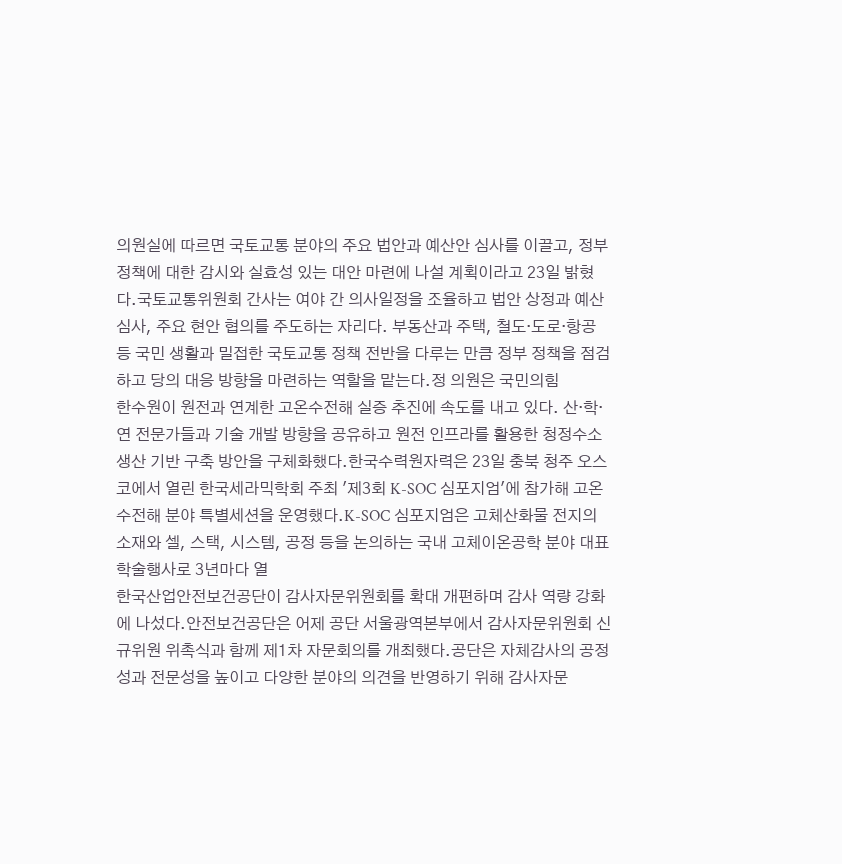의원실에 따르면 국토교통 분야의 주요 법안과 예산안 심사를 이끌고, 정부 정책에 대한 감시와 실효성 있는 대안 마련에 나설 계획이라고 23일 밝혔다.국토교통위원회 간사는 여야 간 의사일정을 조율하고 법안 상정과 예산 심사, 주요 현안 협의를 주도하는 자리다. 부동산과 주택, 철도·도로·항공 등 국민 생활과 밀접한 국토교통 정책 전반을 다루는 만큼 정부 정책을 점검하고 당의 대응 방향을 마련하는 역할을 맡는다.정 의원은 국민의힘
한수원이 원전과 연계한 고온수전해 실증 추진에 속도를 내고 있다. 산·학·연 전문가들과 기술 개발 방향을 공유하고 원전 인프라를 활용한 청정수소 생산 기반 구축 방안을 구체화했다.한국수력원자력은 23일 충북 청주 오스코에서 열린 한국세라믹학회 주최 '제3회 K-SOC 심포지엄'에 참가해 고온수전해 분야 특별세션을 운영했다.K-SOC 심포지엄은 고체산화물 전지의 소재와 셀, 스택, 시스템, 공정 등을 논의하는 국내 고체이온공학 분야 대표 학술행사로 3년마다 열
한국산업안전보건공단이 감사자문위원회를 확대 개편하며 감사 역량 강화에 나섰다.안전보건공단은 어제 공단 서울광역본부에서 감사자문위원회 신규위원 위촉식과 함께 제1차 자문회의를 개최했다.공단은 자체감사의 공정성과 전문성을 높이고 다양한 분야의 의견을 반영하기 위해 감사자문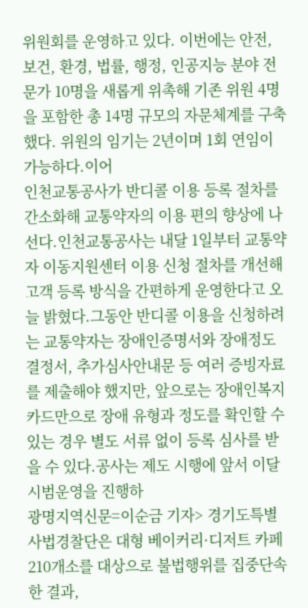위원회를 운영하고 있다. 이번에는 안전, 보건, 환경, 법률, 행정, 인공지능 분야 전문가 10명을 새롭게 위촉해 기존 위원 4명을 포함한 총 14명 규모의 자문체계를 구축했다. 위원의 임기는 2년이며 1회 연임이 가능하다.이어
인천교통공사가 반디콜 이용 등록 절차를 간소화해 교통약자의 이용 편의 향상에 나선다.인천교통공사는 내달 1일부터 교통약자 이동지원센터 이용 신청 절차를 개선해 고객 등록 방식을 간편하게 운영한다고 오늘 밝혔다.그동안 반디콜 이용을 신청하려는 교통약자는 장애인증명서와 장애정도결정서, 추가심사안내문 등 여러 증빙자료를 제출해야 했지만, 앞으로는 장애인복지카드만으로 장애 유형과 정도를 확인할 수 있는 경우 별도 서류 없이 등록 심사를 받을 수 있다.공사는 제도 시행에 앞서 이달 시범운영을 진행하
광명지역신문=이순금 기자> 경기도특별사법경찰단은 대형 베이커리·디저트 카페 210개소를 대상으로 불법행위를 집중단속한 결과,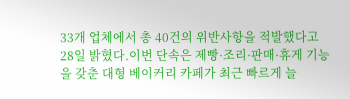33개 업체에서 총 40건의 위반사항을 적발했다고 28일 밝혔다.이번 단속은 제빵·조리·판매·휴게 기능을 갖춘 대형 베이커리 카페가 최근 빠르게 늘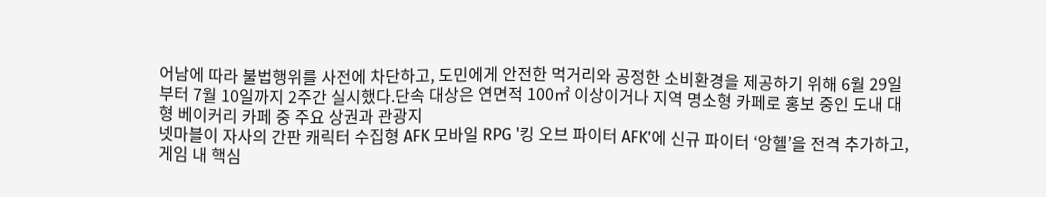어남에 따라 불법행위를 사전에 차단하고, 도민에게 안전한 먹거리와 공정한 소비환경을 제공하기 위해 6월 29일부터 7월 10일까지 2주간 실시했다.단속 대상은 연면적 100㎡ 이상이거나 지역 명소형 카페로 홍보 중인 도내 대형 베이커리 카페 중 주요 상권과 관광지
넷마블이 자사의 간판 캐릭터 수집형 AFK 모바일 RPG '킹 오브 파이터 AFK'에 신규 파이터 ‘앙헬’을 전격 추가하고, 게임 내 핵심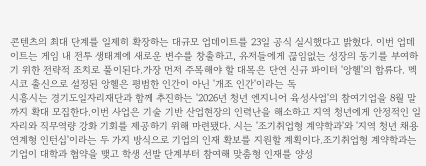콘텐츠의 최대 단계를 일제히 확장하는 대규모 업데이트를 23일 공식 실시했다고 밝혔다. 이번 업데이트는 게임 내 전투 생태계에 새로운 변수를 창출하고, 유저들에게 끊임없는 성장의 동기를 부여하기 위한 전략적 조치로 풀이된다.가장 먼저 주목해야 할 대목은 단연 신규 파이터 '앙헬'의 합류다. 멕시코 출신으로 설정된 앙헬은 평범한 인간이 아닌 '개조 인간'이라는 독
시흥시는 경기도일자리재단과 함께 추진하는 '2026년 청년 엔지니어 육성사업'의 참여기업을 8월 말까지 확대 모집한다.이번 사업은 기술 기반 산업현장의 인력난을 해소하고 지역 청년에게 안정적인 일자리와 직무역량 강화 기회를 제공하기 위해 마련됐다. 시는 '조기취업형 계약학과'와 '지역 청년 채용연계형 인턴십'이라는 두 가지 방식으로 기업의 인재 확보를 지원할 계획이다.조기취업형 계약학과는 기업이 대학과 협약을 맺고 학생 선발 단계부터 참여해 맞춤형 인재를 양성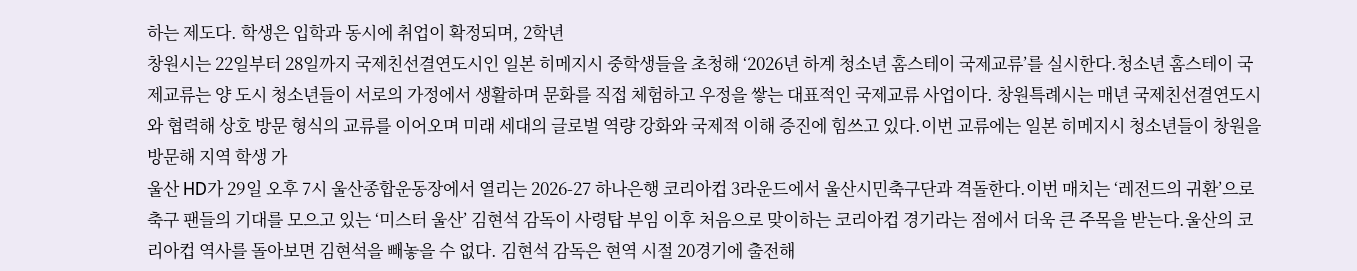하는 제도다. 학생은 입학과 동시에 취업이 확정되며, 2학년
창원시는 22일부터 28일까지 국제친선결연도시인 일본 히메지시 중학생들을 초청해 ‘2026년 하계 청소년 홈스테이 국제교류’를 실시한다.청소년 홈스테이 국제교류는 양 도시 청소년들이 서로의 가정에서 생활하며 문화를 직접 체험하고 우정을 쌓는 대표적인 국제교류 사업이다. 창원특례시는 매년 국제친선결연도시와 협력해 상호 방문 형식의 교류를 이어오며 미래 세대의 글로벌 역량 강화와 국제적 이해 증진에 힘쓰고 있다.이번 교류에는 일본 히메지시 청소년들이 창원을 방문해 지역 학생 가
울산 HD가 29일 오후 7시 울산종합운동장에서 열리는 2026-27 하나은행 코리아컵 3라운드에서 울산시민축구단과 격돌한다.이번 매치는 ‘레전드의 귀환’으로 축구 팬들의 기대를 모으고 있는 ‘미스터 울산’ 김현석 감독이 사령탑 부임 이후 처음으로 맞이하는 코리아컵 경기라는 점에서 더욱 큰 주목을 받는다.울산의 코리아컵 역사를 돌아보면 김현석을 빼놓을 수 없다. 김현석 감독은 현역 시절 20경기에 출전해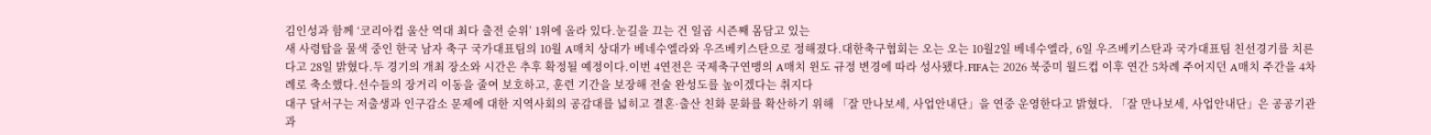김인성과 함께 ‘코리아컵 울산 역대 최다 출전 순위’ 1위에 올라 있다.눈길을 끄는 건 일곱 시즌째 몸담고 있는
새 사령탑을 물색 중인 한국 남자 축구 국가대표팀의 10월 A매치 상대가 베네수엘라와 우즈베키스탄으로 정해졌다.대한축구협회는 오는 오는 10월2일 베네수엘라, 6일 우즈베키스탄과 국가대표팀 친선경기를 치른다고 28일 밝혔다.두 경기의 개최 장소와 시간은 추후 확정될 예정이다.이번 4연전은 국제축구연맹의 A매치 윈도 규정 변경에 따라 성사됐다.FIFA는 2026 북중미 월드컵 이후 연간 5차례 주어지던 A매치 주간을 4차례로 축소했다.선수들의 장거리 이동을 줄여 보호하고, 훈련 기간을 보장해 전술 완성도를 높이겠다는 취지다
대구 달서구는 저출생과 인구감소 문제에 대한 지역사회의 공감대를 넓히고 결혼·출산 친화 문화를 확산하기 위해 「잘 만나보세, 사업안내단」을 연중 운영한다고 밝혔다. 「잘 만나보세, 사업안내단」은 공공기관과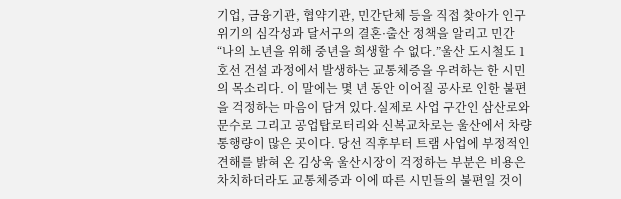기업, 금융기관, 협약기관, 민간단체 등을 직접 찾아가 인구위기의 심각성과 달서구의 결혼·출산 정책을 알리고 민간
“나의 노년을 위해 중년을 희생할 수 없다.”울산 도시철도 1호선 건설 과정에서 발생하는 교통체증을 우려하는 한 시민의 목소리다. 이 말에는 몇 년 동안 이어질 공사로 인한 불편을 걱정하는 마음이 담겨 있다.실제로 사업 구간인 삼산로와 문수로 그리고 공업탑로터리와 신복교차로는 울산에서 차량 통행량이 많은 곳이다. 당선 직후부터 트램 사업에 부정적인 견해를 밝혀 온 김상욱 울산시장이 걱정하는 부분은 비용은 차치하더라도 교통체증과 이에 따른 시민들의 불편일 것이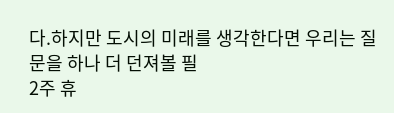다.하지만 도시의 미래를 생각한다면 우리는 질문을 하나 더 던져볼 필
2주 휴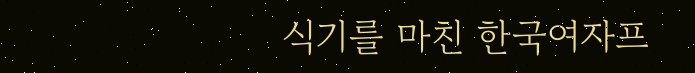식기를 마친 한국여자프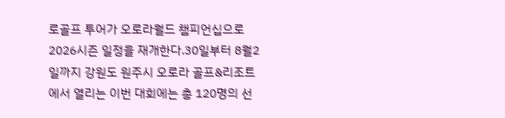로골프 투어가 오로라월드 챔피언십으로 2026시즌 일정을 재개한다.30일부터 8월2일까지 강원도 원주시 오로라 골프&리조트에서 열리는 이번 대회에는 총 120명의 선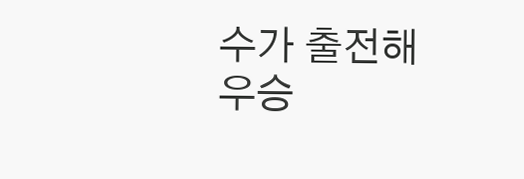수가 출전해 우승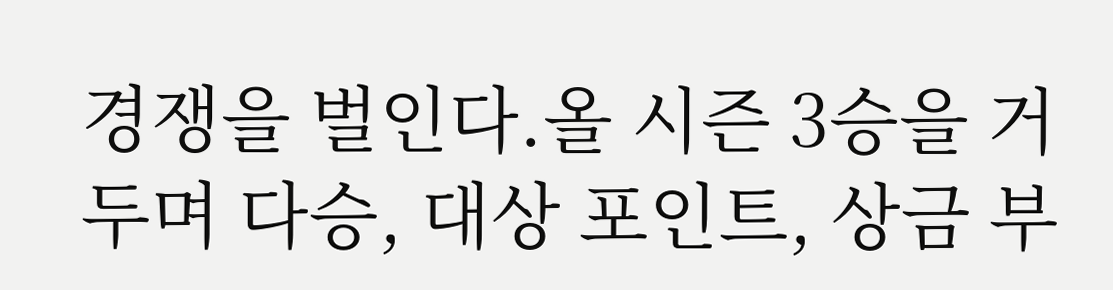경쟁을 벌인다.올 시즌 3승을 거두며 다승, 대상 포인트, 상금 부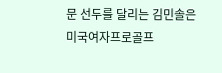문 선두를 달리는 김민솔은 미국여자프로골프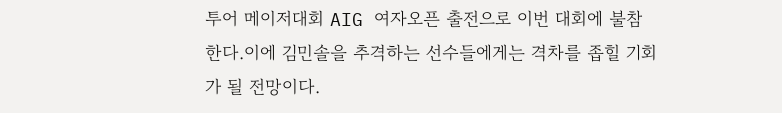투어 메이저대회 AIG 여자오픈 출전으로 이번 대회에 불참한다.이에 김민솔을 추격하는 선수들에게는 격차를 좁힐 기회가 될 전망이다.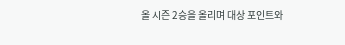올 시즌 2승을 올리며 대상 포인트와